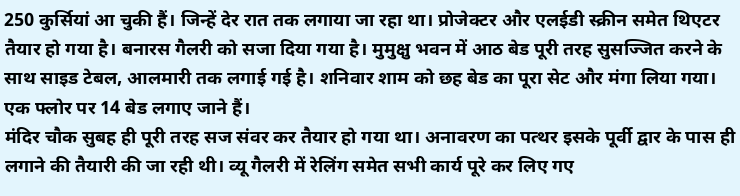250 कुर्सियां आ चुकी हैं। जिन्हें देर रात तक लगाया जा रहा था। प्रोजेक्टर और एलईडी स्क्रीन समेत थिएटर तैयार हो गया है। बनारस गैलरी को सजा दिया गया है। मुमुक्षु भवन में आठ बेड पूरी तरह सुसज्जित करने के साथ साइड टेबल, आलमारी तक लगाई गई है। शनिवार शाम को छह बेड का पूरा सेट और मंगा लिया गया। एक फ्लोर पर 14 बेड लगाए जाने हैं।
मंदिर चौक सुबह ही पूरी तरह सज संवर कर तैयार हो गया था। अनावरण का पत्थर इसके पूर्वी द्वार के पास ही लगाने की तैयारी की जा रही थी। व्यू गैलरी में रेलिंग समेत सभी कार्य पूरे कर लिए गए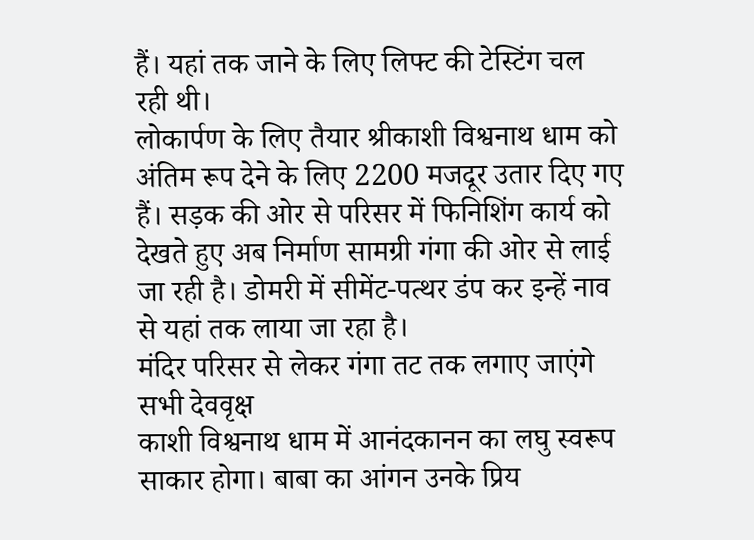हैं। यहां तक जाने के लिए लिफ्ट की टेस्टिंग चल रही थी।
लोकार्पण के लिए तैयार श्रीकाशी विश्वनाथ धाम को अंतिम रूप देने के लिए 2200 मजदूर उतार दिए गए हैं। सड़क की ओर से परिसर में फिनिशिंग कार्य को देखते हुए अब निर्माण सामग्री गंगा की ओर से लाई जा रही है। डोमरी में सीमेंट-पत्थर डंप कर इन्हें नाव से यहां तक लाया जा रहा है।
मंदिर परिसर से लेकर गंगा तट तक लगाए जाएंगे सभी देववृक्ष
काशी विश्वनाथ धाम में आनंदकानन का लघु स्वरूप साकार होगा। बाबा का आंगन उनके प्रिय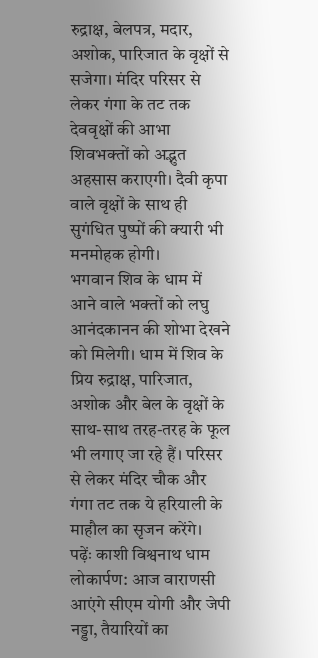रुद्राक्ष, बेलपत्र, मदार, अशोक, पारिजात के वृक्षों से सजेगा। मंदिर परिसर से लेकर गंगा के तट तक देववृक्षों की आभा शिवभक्तों को अद्भुत अहसास कराएगी। दैवी कृपा वाले वृक्षों के साथ ही सुगंधित पुष्पों की क्यारी भी मनमोहक होगी।
भगवान शिव के धाम में आने वाले भक्तों को लघु आनंदकानन की शोभा देखने को मिलेगी। धाम में शिव के प्रिय रुद्राक्ष, पारिजात, अशोक और बेल के वृक्षों के साथ-साथ तरह-तरह के फूल भी लगाए जा रहे हैं। परिसर से लेकर मंदिर चौक और गंगा तट तक ये हरियाली के माहौल का सृजन करेंगे।
पढ़ेंः काशी विश्वनाथ धाम लोकार्पण: आज वाराणसी आएंगे सीएम योगी और जेपी नड्डा, तैयारियों का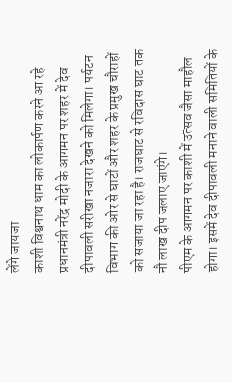लेंगे जायजा
काशी विश्वनाथ धाम का लोकार्पण करने आ रहे प्रधानमंत्री नरेंद्र मोदी के आगमन पर शहर में देव दीपावली सरीखा नजारा देखने को मिलेगा। पर्यटन विभाग की ओर से घाटों और शहर के प्रमुख चौराहों को सजाया जा रहा है। राजघाट से रविदास घाट तक नौ लाख दीप जलाए जाएंगे।
पीएम के आगमन पर काशी में उत्सव जैसा माहौल होगा। इसमें देव दीपावली मनाने वाली समितियों के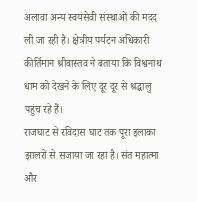अलावा अन्य स्वयंसेवी संस्थाओं की मदद ली जा रही है। क्षेत्रीय पर्यटन अधिकारी कीर्तिमान श्रीवास्तव ने बताया कि विश्वनाथ धाम को देखने के लिए दूर दूर से श्रद्धालु पहुंच रहे हैं।
राजघाट से रविदास घाट तक पूरा इलाका झालरों से सजाया जा रहा है। संत महात्मा और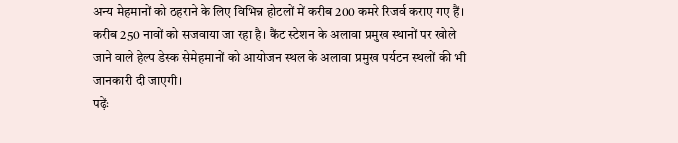अन्य मेहमानों को ठहराने के लिए विभिन्न होटलों में करीब 200 कमरे रिजर्व कराए गए हैं। करीब 250 नावों को सजवाया जा रहा है। कैंट स्टेशन के अलावा प्रमुख स्थानों पर खोले जाने वाले हेल्प डेस्क सेमेहमानों को आयोजन स्थल के अलावा प्रमुख पर्यटन स्थलों की भी जानकारी दी जाएगी।
पढ़ेंः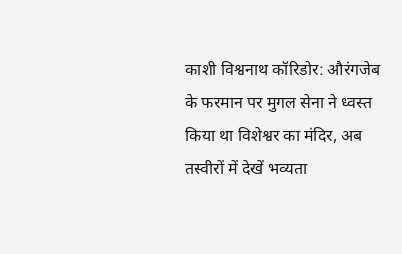काशी विश्वनाथ कॉरिडोर: औरंगजेब के फरमान पर मुगल सेना ने ध्वस्त किया था विशेश्वर का मंदिर, अब तस्वीरों में देखें भव्यता